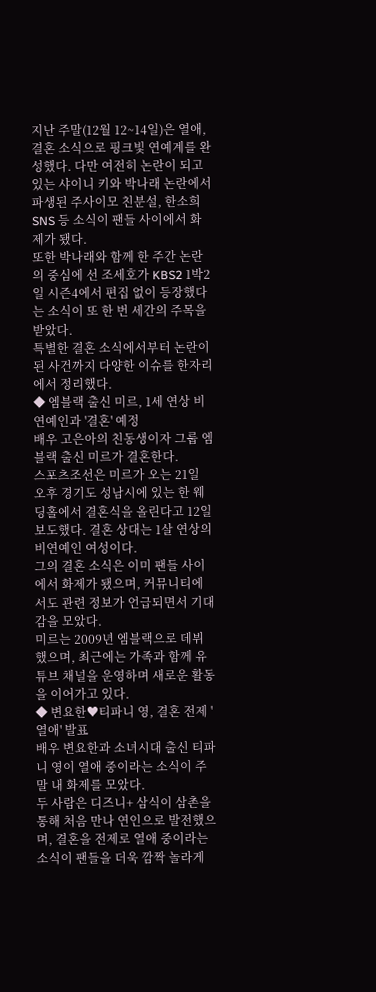지난 주말(12월 12~14일)은 열애, 결혼 소식으로 핑크빛 연예계를 완성했다. 다만 여전히 논란이 되고 있는 샤이니 키와 박나래 논란에서 파생된 주사이모 친분설, 한소희 SNS 등 소식이 팬들 사이에서 화제가 됐다.
또한 박나래와 함께 한 주간 논란의 중심에 선 조세호가 KBS2 1박2일 시즌4에서 편집 없이 등장했다는 소식이 또 한 번 세간의 주목을 받았다.
특별한 결혼 소식에서부터 논란이 된 사건까지 다양한 이슈를 한자리에서 정리했다.
◆ 엠블랙 출신 미르, 1세 연상 비연예인과 '결혼' 예정
배우 고은아의 친동생이자 그룹 엠블랙 출신 미르가 결혼한다.
스포츠조선은 미르가 오는 21일 오후 경기도 성남시에 있는 한 웨딩홀에서 결혼식을 올린다고 12일 보도했다. 결혼 상대는 1살 연상의 비연예인 여성이다.
그의 결혼 소식은 이미 팬들 사이에서 화제가 됐으며, 커뮤니티에서도 관련 정보가 언급되면서 기대감을 모았다.
미르는 2009년 엠블랙으로 데뷔했으며, 최근에는 가족과 함께 유튜브 채널을 운영하며 새로운 활동을 이어가고 있다.
◆ 변요한♥티파니 영, 결혼 전제 '열애' 발표
배우 변요한과 소녀시대 출신 티파니 영이 열애 중이라는 소식이 주말 내 화제를 모았다.
두 사람은 디즈니+ 삼식이 삼촌을 통해 처음 만나 연인으로 발전했으며, 결혼을 전제로 열애 중이라는 소식이 팬들을 더욱 깜짝 놀라게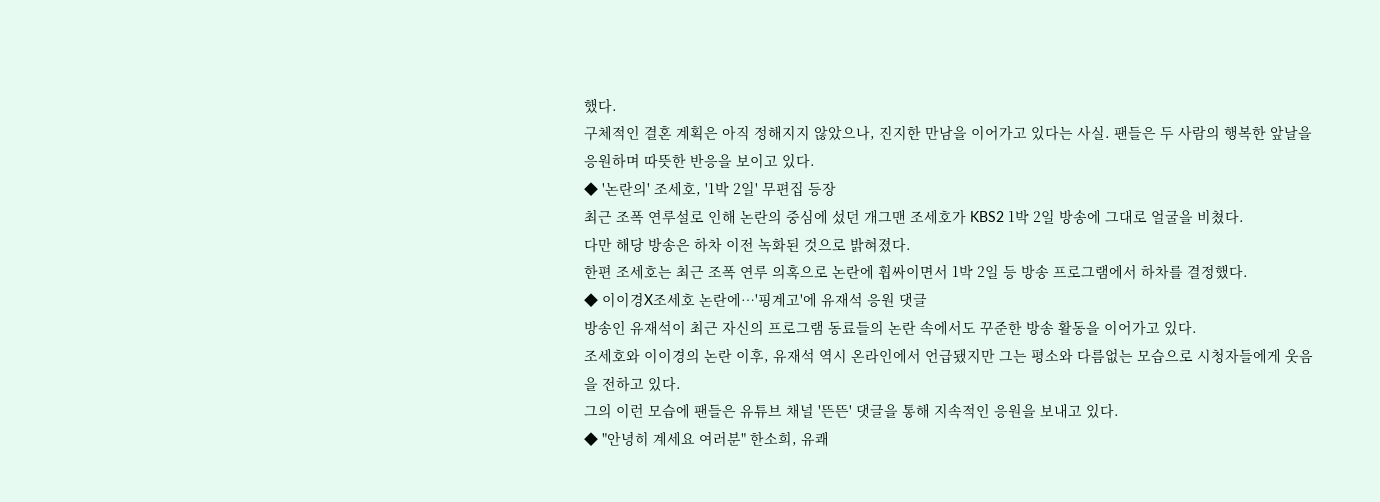했다.
구체적인 결혼 계획은 아직 정해지지 않았으나, 진지한 만남을 이어가고 있다는 사실. 팬들은 두 사람의 행복한 앞날을 응원하며 따뜻한 반응을 보이고 있다.
◆ '논란의' 조세호, '1박 2일' 무편집 등장
최근 조폭 연루설로 인해 논란의 중심에 섰던 개그맨 조세호가 KBS2 1박 2일 방송에 그대로 얼굴을 비쳤다.
다만 해당 방송은 하차 이전 녹화된 것으로 밝혀졌다.
한편 조세호는 최근 조폭 연루 의혹으로 논란에 휩싸이면서 1박 2일 등 방송 프로그램에서 하차를 결정했다.
◆ 이이경X조세호 논란에…'핑계고'에 유재석 응원 댓글
방송인 유재석이 최근 자신의 프로그램 동료들의 논란 속에서도 꾸준한 방송 활동을 이어가고 있다.
조세호와 이이경의 논란 이후, 유재석 역시 온라인에서 언급됐지만 그는 평소와 다름없는 모습으로 시청자들에게 웃음을 전하고 있다.
그의 이런 모습에 팬들은 유튜브 채널 '뜬뜬' 댓글을 통해 지속적인 응원을 보내고 있다.
◆ "안녕히 계세요 여러분" 한소희, 유쾌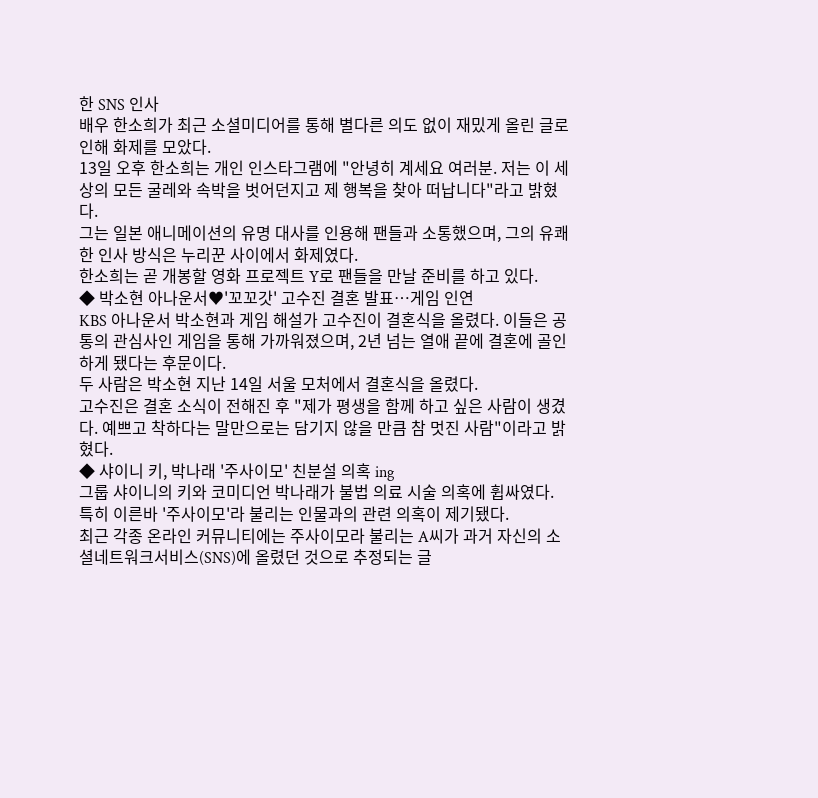한 SNS 인사
배우 한소희가 최근 소셜미디어를 통해 별다른 의도 없이 재밌게 올린 글로 인해 화제를 모았다.
13일 오후 한소희는 개인 인스타그램에 "안녕히 계세요 여러분. 저는 이 세상의 모든 굴레와 속박을 벗어던지고 제 행복을 찾아 떠납니다"라고 밝혔다.
그는 일본 애니메이션의 유명 대사를 인용해 팬들과 소통했으며, 그의 유쾌한 인사 방식은 누리꾼 사이에서 화제였다.
한소희는 곧 개봉할 영화 프로젝트 Y로 팬들을 만날 준비를 하고 있다.
◆ 박소현 아나운서♥'꼬꼬갓' 고수진 결혼 발표…게임 인연
KBS 아나운서 박소현과 게임 해설가 고수진이 결혼식을 올렸다. 이들은 공통의 관심사인 게임을 통해 가까워졌으며, 2년 넘는 열애 끝에 결혼에 골인하게 됐다는 후문이다.
두 사람은 박소현 지난 14일 서울 모처에서 결혼식을 올렸다.
고수진은 결혼 소식이 전해진 후 "제가 평생을 함께 하고 싶은 사람이 생겼다. 예쁘고 착하다는 말만으로는 담기지 않을 만큼 참 멋진 사람"이라고 밝혔다.
◆ 샤이니 키, 박나래 '주사이모' 친분설 의혹 ing
그룹 샤이니의 키와 코미디언 박나래가 불법 의료 시술 의혹에 휩싸였다. 특히 이른바 '주사이모'라 불리는 인물과의 관련 의혹이 제기됐다.
최근 각종 온라인 커뮤니티에는 주사이모라 불리는 A씨가 과거 자신의 소셜네트워크서비스(SNS)에 올렸던 것으로 추정되는 글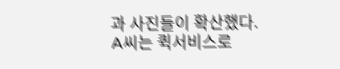과 사진들이 확산했다.
A씨는 퀵서비스로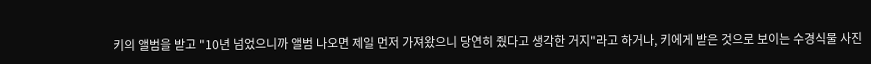키의 앨범을 받고 "10년 넘었으니까 앨범 나오면 제일 먼저 가져왔으니 당연히 줬다고 생각한 거지"라고 하거나, 키에게 받은 것으로 보이는 수경식물 사진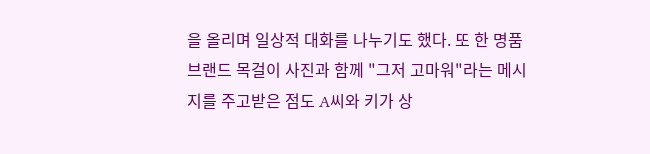을 올리며 일상적 대화를 나누기도 했다. 또 한 명품 브랜드 목걸이 사진과 함께 "그저 고마워"라는 메시지를 주고받은 점도 A씨와 키가 상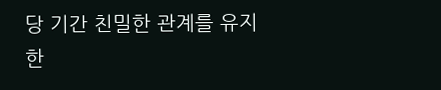당 기간 친밀한 관계를 유지한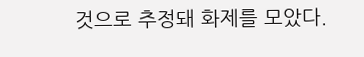것으로 추정돼 화제를 모았다.